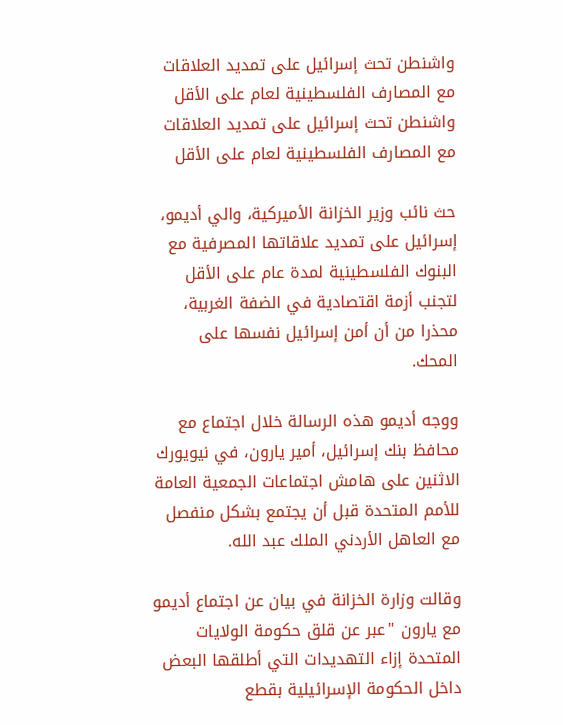واشنطن تحث إسرائيل على تمديد العلاقات مع المصارف الفلسطينية لعام على الأقل
واشنطن تحث إسرائيل على تمديد العلاقات مع المصارف الفلسطينية لعام على الأقل

حث نائب وزير الخزانة الأميركية، والي أديمو، إسرائيل على تمديد علاقاتها المصرفية مع البنوك الفلسطينية لمدة عام على الأقل لتجنب أزمة اقتصادية في الضفة الغربية، محذرا من أن أمن إسرائيل نفسها على المحك.

ووجه أديمو هذه الرسالة خلال اجتماع مع محافظ بنك إسرائيل، أمير يارون، في نيويورك الاثنين على هامش اجتماعات الجمعية العامة للأمم المتحدة قبل أن يجتمع بشكل منفصل مع العاهل الأردني الملك عبد الله.

وقالت وزارة الخزانة في بيان عن اجتماع أديمو مع يارون "عبر عن قلق حكومة الولايات المتحدة إزاء التهديدات التي أطلقها البعض داخل الحكومة الإسرائيلية بقطع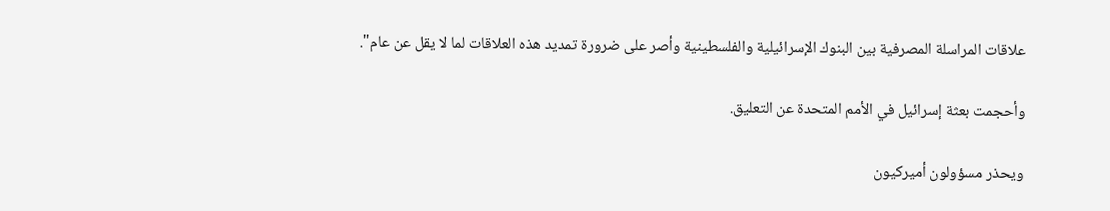علاقات المراسلة المصرفية بين البنوك الإسرائيلية والفلسطينية وأصر على ضرورة تمديد هذه العلاقات لما لا يقل عن عام".

وأحجمت بعثة إسرائيل في الأمم المتحدة عن التعليق.

ويحذر مسؤولون أميركيون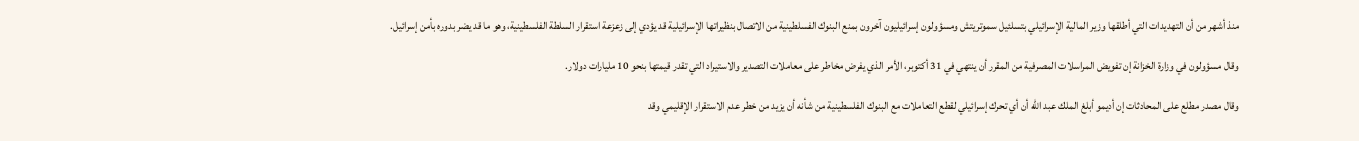منذ أشهر من أن التهديدات التي أطلقها وزير المالية الإسرائيلي بتسلئيل سموتريتش ومسؤولون إسرائيليون آخرون بمنع البنوك الفسلطينية من الاتصال بنظيراتها الإسرائيلية قد يؤدي إلى زعزعة استقرار السلطة الفلسطينية، وهو ما قد يضر بدوره بأمن إسرائيل.

وقال مسؤولون في وزارة الخزانة إن تفويض المراسلات المصرفية من المقرر أن ينتهي في 31 أكتوبر، الأمر الذي يفرض مخاطر على معاملات التصدير والاستيراد التي تقدر قيمتها بنحو 10 مليارات دولار.

وقال مصدر مطلع على المحادثات إن أديمو أبلغ الملك عبد الله أن أي تحرك إسرائيلي لقطع التعاملات مع البنوك الفلسطينية من شأنه أن يزيد من خطر عدم الاستقرار الإقليمي وقد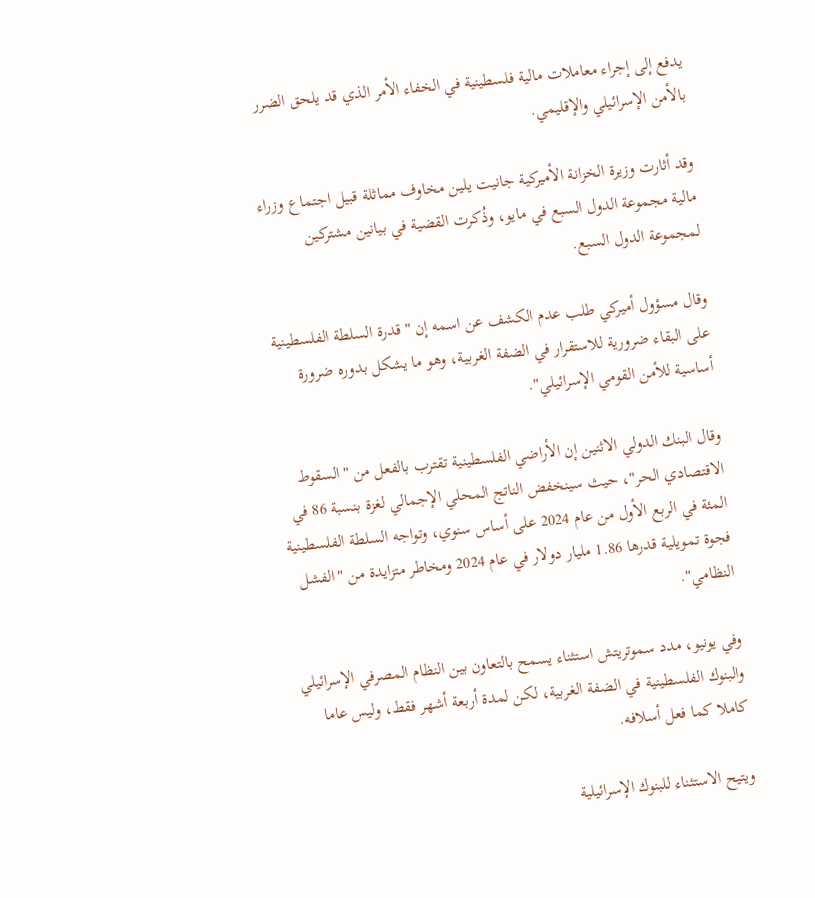يدفع إلى إجراء معاملات مالية فلسطينية في الخفاء الأمر الذي قد يلحق الضرر بالأمن الإسرائيلي والإقليمي.

وقد أثارت وزيرة الخزانة الأميركية جانيت يلين مخاوف مماثلة قبيل اجتماع وزراء مالية مجموعة الدول السبع في مايو، وذُكرت القضية في بيانين مشتركين لمجموعة الدول السبع.

وقال مسؤول أميركي طلب عدم الكشف عن اسمه إن "قدرة السلطة الفلسطينية على البقاء ضرورية للاستقرار في الضفة الغربية، وهو ما يشكل بدوره ضرورة أساسية للأمن القومي الإسرائيلي".

وقال البنك الدولي الاثنين إن الأراضي الفلسطينية تقترب بالفعل من "السقوط الاقتصادي الحر"، حيث سينخفض الناتج المحلي الإجمالي لغزة بنسبة 86 في المئة في الربع الأول من عام 2024 على أساس سنوي، وتواجه السلطة الفلسطينية فجوة تمويلية قدرها 1.86 مليار دولار في عام 2024 ومخاطر متزايدة من "الفشل النظامي".

وفي يونيو، مدد سموتريتش استثناء يسمح بالتعاون بين النظام المصرفي الإسرائيلي والبنوك الفلسطينية في الضفة الغربية، لكن لمدة أربعة أشهر فقط، وليس عاما كاملا كما فعل أسلافه.

ويتيح الاستثناء للبنوك الإسرائيلية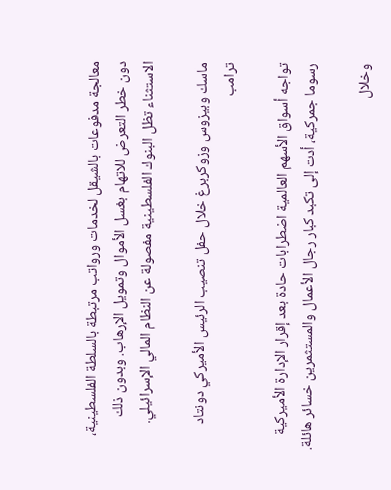معالجة مدفوعات بالشيقل لخدمات ورواتب مرتبطة بالسلطة الفلسطينية، دون خطر التعرض للاتهام بغسل الأموال وتمويل الإرهاب. وبدون ذلك الاستثناء تظل البنوك الفلسطينية مفصولة عن النظام المالي الإسرائيلي.

ماسك وبيزوس وزوكربرغ خلال حفل تنصيب الرئيس الأميركي دونتاد ترامب

تواجه أسواق الأسهم العالمية اضطرابات حادة بعد إقرار الإدارة الأميركية رسوما جمركية، أدت إلى تكبد كبار رجال الأعمال والمستثمرين خسائر هائلة.

وخلال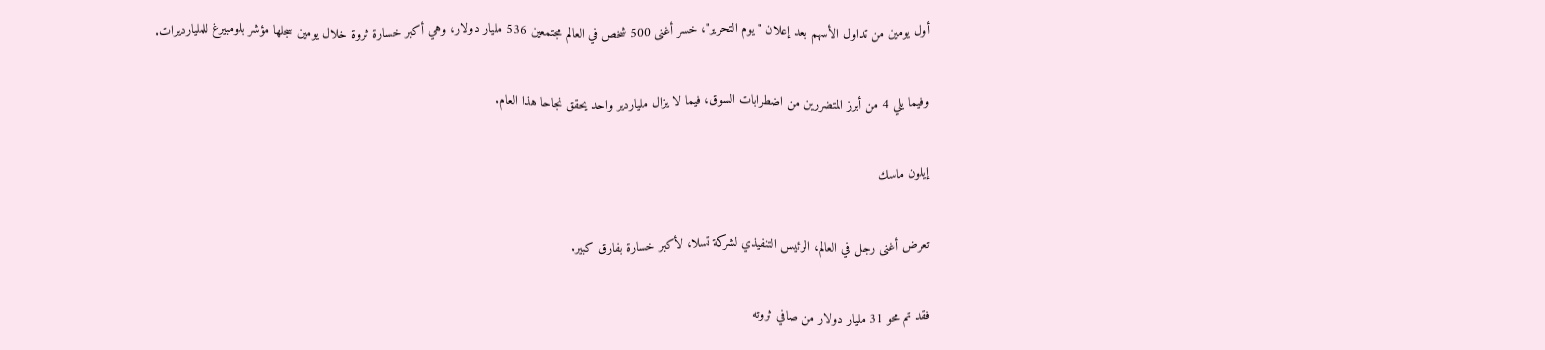أول يومين من تداول الأسهم بعد إعلان "يوم التحرير"، خسر أغنى 500 شخص في العالم مجتمعين 536 مليار دولار، وهي أكبر خسارة ثروة خلال يومين سجلها مؤشر بلومبيرغ للمليارديرات.

وفيما يلي 4 من أبرز المتضررين من اضطرابات السوق، فيما لا يزال ملياردير واحد يحقق نجاحا هذا العام.

إيلون ماسك

تعرض أغنى رجل في العالم، الرئيس التنفيذي لشركة تسلا، لأكبر خسارة بفارق كبير.

فقد تم محو 31 مليار دولار من صافي ثروته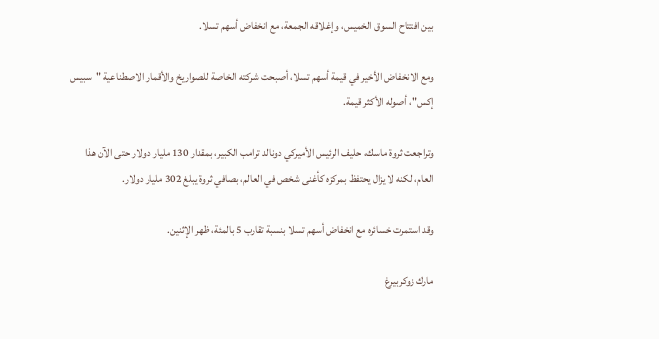بين افتتاح السوق الخميس، وإغلاقه الجمعة، مع انخفاض أسهم تسلا.

ومع الانخفاض الأخير في قيمة أسهم تسلا، أصبحت شركته الخاصة للصواريخ والأقمار الاصطناعية "سبيس إكس"، أصوله الأكثر قيمة.

وتراجعت ثروة ماسك، حليف الرئيس الأميركي دونالد ترامب الكبير، بمقدار 130 مليار دولار حتى الآن هذا العام، لكنه لا يزال يحتفظ بمركزه كأغنى شخص في العالم، بصافي ثروة يبلغ 302 مليار دولار.

وقد استمرت خسائره مع انخفاض أسهم تسلا بنسبة تقارب 5 بالمئة، ظهر الإثنين.

مارك زوكربيرغ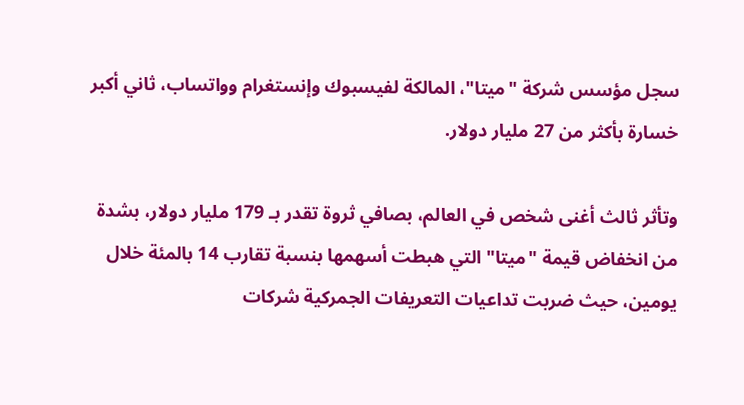سجل مؤسس شركة "ميتا"، المالكة لفيسبوك وإنستغرام وواتساب، ثاني أكبر خسارة بأكثر من 27 مليار دولار.

وتأثر ثالث أغنى شخص في العالم، بصافي ثروة تقدر بـ 179 مليار دولار، بشدة من انخفاض قيمة "ميتا" التي هبطت أسهمها بنسبة تقارب 14 بالمئة خلال يومين، حيث ضربت تداعيات التعريفات الجمركية شركات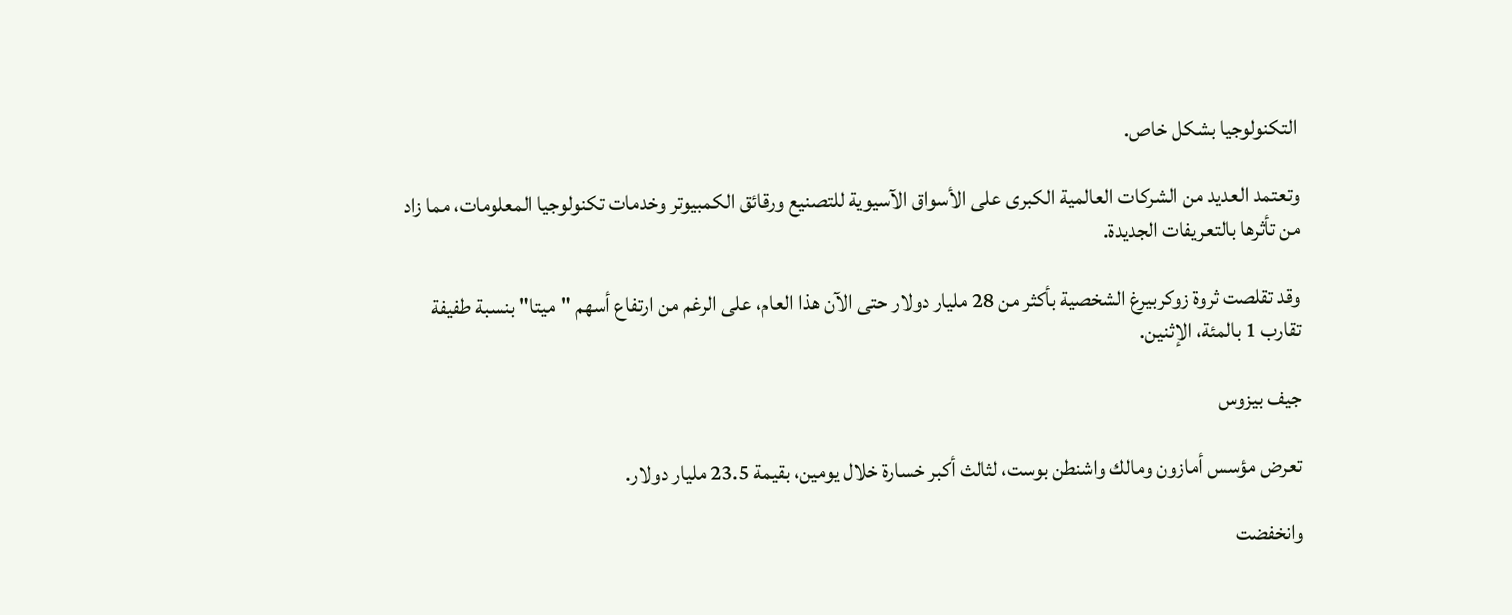التكنولوجيا بشكل خاص.

وتعتمد العديد من الشركات العالمية الكبرى على الأسواق الآسيوية للتصنيع ورقائق الكمبيوتر وخدمات تكنولوجيا المعلومات، مما زاد من تأثرها بالتعريفات الجديدة.

وقد تقلصت ثروة زوكربيرغ الشخصية بأكثر من 28 مليار دولار حتى الآن هذا العام، على الرغم من ارتفاع أسهم "ميتا" بنسبة طفيفة تقارب 1 بالمئة، الإثنين.

جيف بيزوس

تعرض مؤسس أمازون ومالك واشنطن بوست، لثالث أكبر خسارة خلال يومين، بقيمة 23.5 مليار دولار.

وانخفضت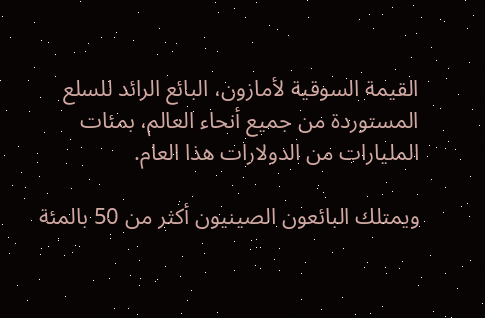القيمة السوقية لأمازون، البائع الرائد للسلع المستوردة من جميع أنحاء العالم، بمئات المليارات من الدولارات هذا العام.

ويمتلك البائعون الصينيون أكثر من 50 بالمئة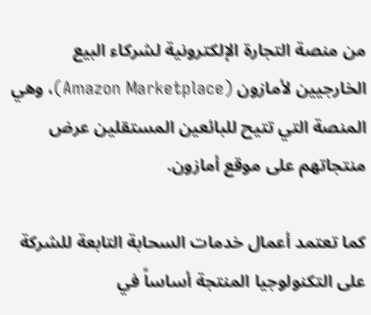من منصة التجارة الإلكترونية لشركاء البيع الخارجيين لأمازون (Amazon Marketplace)، وهي المنصة التي تتيح للبائعين المستقلين عرض منتجاتهم على موقع أمازون.

كما تعتمد أعمال خدمات السحابة التابعة للشركة على التكنولوجيا المنتجة أساساً في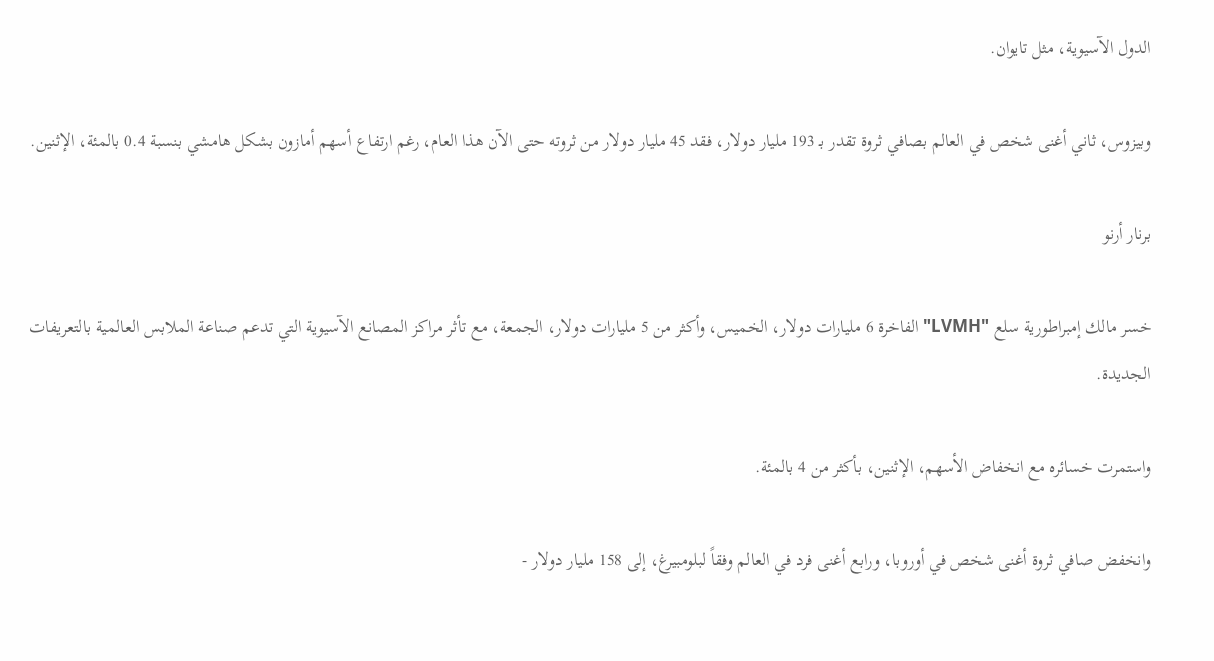الدول الآسيوية، مثل تايوان.

وبيزوس، ثاني أغنى شخص في العالم بصافي ثروة تقدر بـ 193 مليار دولار، فقد 45 مليار دولار من ثروته حتى الآن هذا العام، رغم ارتفاع أسهم أمازون بشكل هامشي بنسبة 0.4 بالمئة، الإثنين.

برنار أرنو

خسر مالك إمبراطورية سلع "LVMH" الفاخرة 6 مليارات دولار، الخميس، وأكثر من 5 مليارات دولار، الجمعة، مع تأثر مراكز المصانع الآسيوية التي تدعم صناعة الملابس العالمية بالتعريفات الجديدة.

واستمرت خسائره مع انخفاض الأسهم، الإثنين، بأكثر من 4 بالمئة.

وانخفض صافي ثروة أغنى شخص في أوروبا، ورابع أغنى فرد في العالم وفقاً لبلومبيرغ، إلى 158 مليار دولار -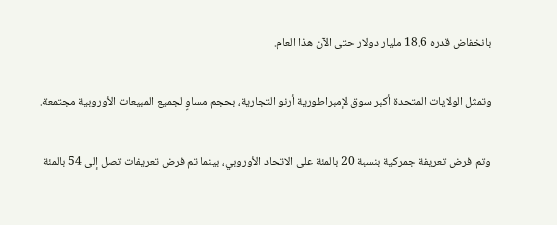بانخفاض قدره 18.6 مليار دولار حتى الآن هذا العام.

وتمثل الولايات المتحدة أكبر سوق لإمبراطورية أرنو التجارية، بحجم مساوٍ لجميع المبيعات الأوروبية مجتمعة.

وتم فرض تعريفة جمركية بنسبة 20 بالمئة على الاتحاد الأوروبي، بينما تم فرض تعريفات تصل إلى 54 بالمئة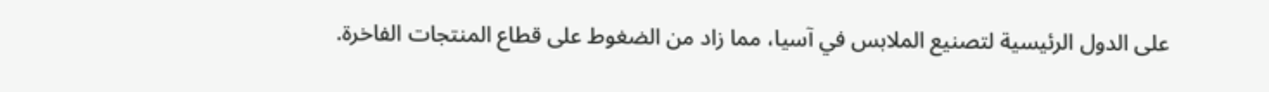على الدول الرئيسية لتصنيع الملابس في آسيا، مما زاد من الضغوط على قطاع المنتجات الفاخرة.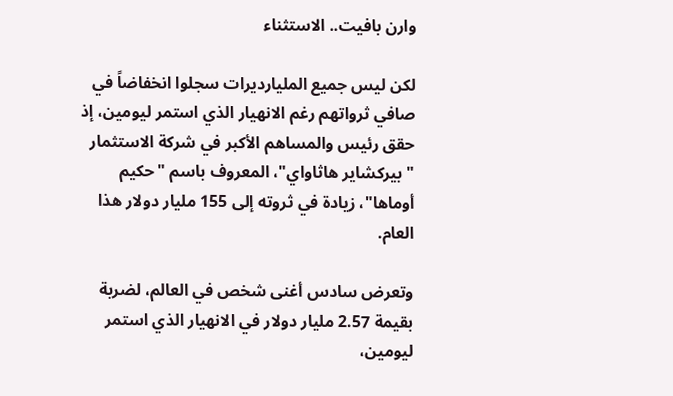وارن بافيت.. الاستثناء

لكن ليس جميع المليارديرات سجلوا انخفاضاً في صافي ثرواتهم رغم الانهيار الذي استمر ليومين، إذ حقق رئيس والمساهم الأكبر في شركة الاستثمار "بيركشاير هاثاواي"، المعروف باسم "حكيم أوماها"، زيادة في ثروته إلى 155 مليار دولار هذا العام.

وتعرض سادس أغنى شخص في العالم، لضربة بقيمة 2.57 مليار دولار في الانهيار الذي استمر ليومين،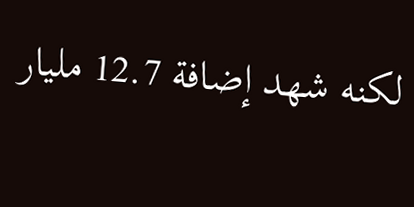لكنه شهد إضافة 12.7 مليار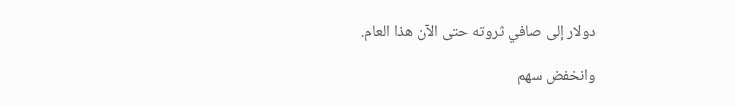دولار إلى صافي ثروته حتى الآن هذا العام.

وانخفض سهم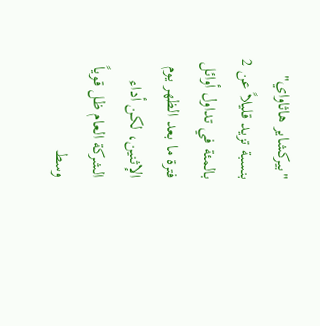"بيركشاير هاثاواي" بنسبة تزيد قليلاً عن 2 بالمئة في تداول أوائل فترة ما بعد الظهر يوم الإثنين، لكن أداء الشركة العام ظل قوياً وسط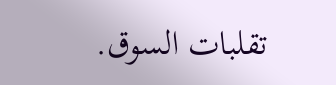تقلبات السوق.